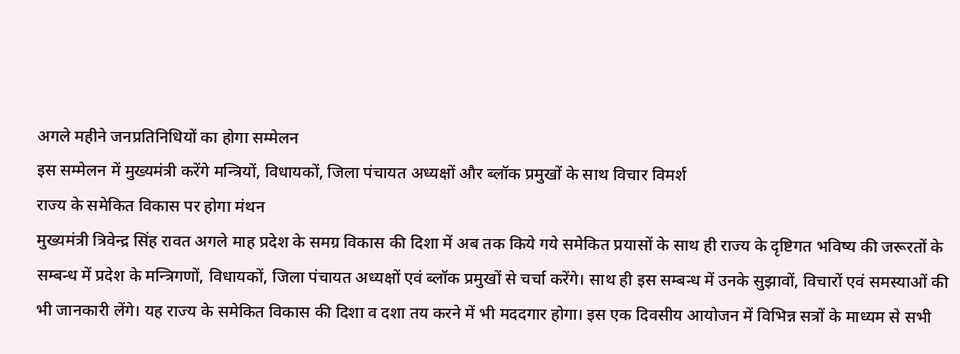अगले महीने जनप्रतिनिधियों का होगा सम्मेलन
इस सम्मेलन में मुख्यमंत्री करेंगे मन्त्रियों, विधायकों, जिला पंचायत अध्यक्षों और ब्लॉक प्रमुखों के साथ विचार विमर्श
राज्य के समेकित विकास पर होगा मंथन
मुख्यमंत्री त्रिवेन्द्र सिंह रावत अगले माह प्रदेश के समग्र विकास की दिशा में अब तक किये गये समेकित प्रयासों के साथ ही राज्य के दृष्टिगत भविष्य की जरूरतों के सम्बन्ध में प्रदेश के मन्त्रिगणों, विधायकों, जिला पंचायत अध्यक्षों एवं ब्लॉक प्रमुखों से चर्चा करेंगे। साथ ही इस सम्बन्ध में उनके सुझावों, विचारों एवं समस्याओं की भी जानकारी लेंगे। यह राज्य के समेकित विकास की दिशा व दशा तय करने में भी मददगार होगा। इस एक दिवसीय आयोजन में विभिन्न सत्रों के माध्यम से सभी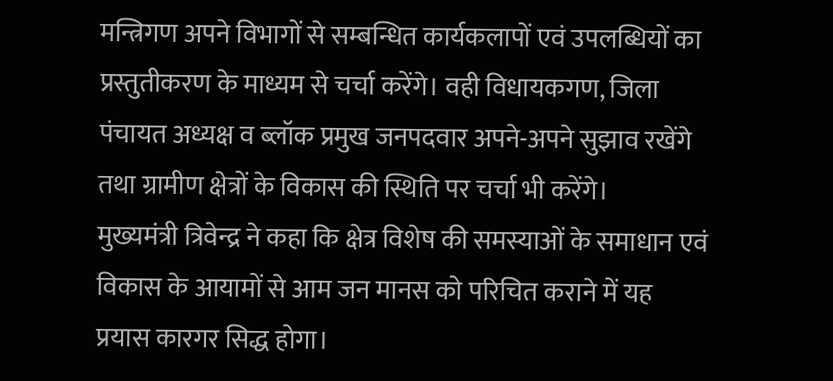मन्त्रिगण अपने विभागों से सम्बन्धित कार्यकलापों एवं उपलब्धियों का प्रस्तुतीकरण के माध्यम से चर्चा करेंगे। वही विधायकगण, जिला पंचायत अध्यक्ष व ब्लॉक प्रमुख जनपदवार अपने-अपने सुझाव रखेंगे तथा ग्रामीण क्षेत्रों के विकास की स्थिति पर चर्चा भी करेंगे।
मुख्यमंत्री त्रिवेन्द्र ने कहा कि क्षेत्र विशेष की समस्याओं के समाधान एवं विकास के आयामों से आम जन मानस को परिचित कराने में यह प्रयास कारगर सिद्ध होगा।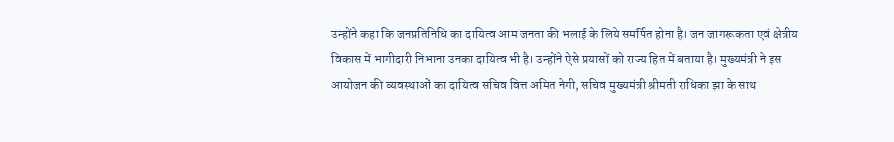उन्होंने कहा कि जनप्रतिनिधि का दायित्व आम जनता की भलाई के लिये समर्पित होना है। जन जागरूकता एवं क्षेत्रीय विकास में भागीदारी निभाना उनका दायित्व भी है। उन्होंने ऐसे प्रयासों को राज्य हित में बताया है। मुख्यमंत्री ने इस आयोजन की व्यवस्थाओं का दायित्व सचिव वित्त अमित नेगी, सचिव मुख्यमंत्री श्रीमती राधिका झा के साथ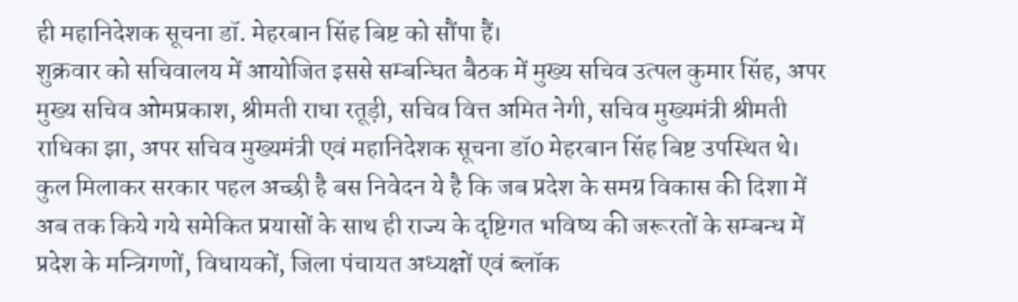ही महानिदेशक सूचना डॉ. मेहरबान सिंह बिष्ट को सौंपा हैं।
शुक्रवार को सचिवालय में आयोजित इससे सम्बन्घित बैठक में मुख्य सचिव उत्पल कुमार सिंह, अपर मुख्य सचिव ओमप्रकाश, श्रीमती राधा रतूड़ी, सचिव वित्त अमित नेगी, सचिव मुख्यमंत्री श्रीमती राधिका झा, अपर सचिव मुख्यमंत्री एवं महानिदेशक सूचना डॉ0 मेहरबान सिंह बिष्ट उपस्थित थे।
कुल मिलाकर सरकार पहल अच्छी है बस निवेदन ये है कि जब प्रदेश के समग्र विकास की दिशा में अब तक किये गये समेकित प्रयासों के साथ ही राज्य के दृष्टिगत भविष्य की जरूरतों के सम्बन्ध में प्रदेश के मन्त्रिगणों, विधायकों, जिला पंचायत अध्यक्षों एवं ब्लॉक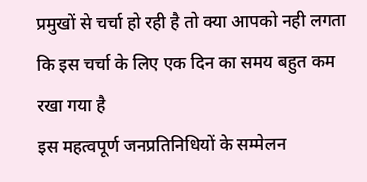प्रमुखों से चर्चा हो रही है तो क्या आपको नही लगता कि इस चर्चा के लिए एक दिन का समय बहुत कम रखा गया है
इस महत्वपूर्ण जनप्रतिनिधियों के सम्मेलन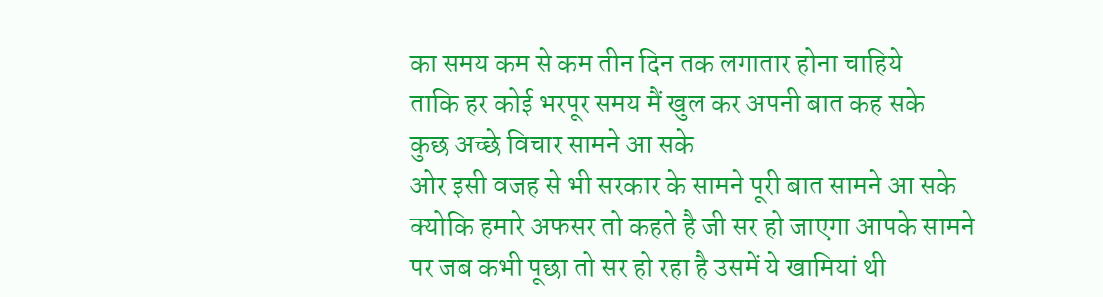का समय कम से कम तीन दिन तक लगातार होना चाहिये
ताकि हर कोई भरपूर समय मैं खुल कर अपनी बात कह सके
कुछ अच्छे विचार सामने आ सके
ओर इसी वजह से भी सरकार के सामने पूरी बात सामने आ सके
क्योकि हमारे अफसर तो कहते है जी सर हो जाएगा आपके सामने
पर जब कभी पूछा तो सर हो रहा है उसमें ये खामियां थी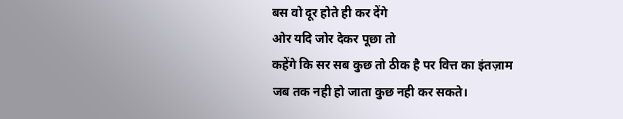बस वो दूर होते ही कर देंगे
ओर यदि जोर देकर पूछा तो
कहेंगे कि सर सब कुछ तो ठीक है पर वित्त का इंतज़ाम जब तक नही हो जाता कुछ नही कर सकते।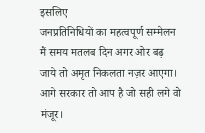इसलिए
जनप्रतिनिधियों का महत्वपूर्ण सम्मेलन मैं समय मतलब दिन अगर ओर बढ़ जाये तो अमृत निकलता नज़र आएगा।
आगे सरकार तो आप है जो सही लगे वो मंजूर।